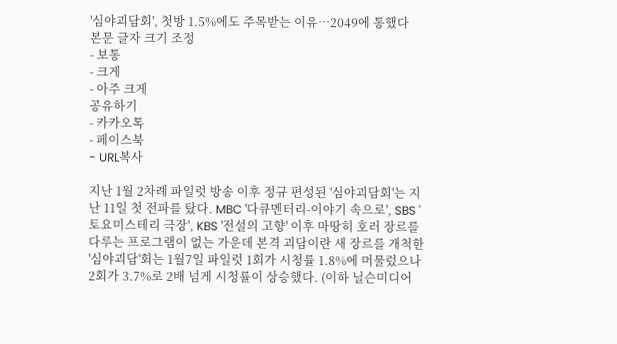'심야괴담회', 첫방 1.5%에도 주목받는 이유…2049에 통했다
본문 글자 크기 조정
- 보통
- 크게
- 아주 크게
공유하기
- 카카오톡
- 페이스북
- URL복사

지난 1월 2차례 파일럿 방송 이후 정규 편성된 '심야괴담회'는 지난 11일 첫 전파를 탔다. MBC '다큐멘터리-이야기 속으로', SBS '토요미스테리 극장', KBS '전설의 고향' 이후 마땅히 호러 장르를 다루는 프로그램이 없는 가운데 본격 괴담이란 새 장르를 개척한 '심야괴담'회는 1월7일 파일럿 1회가 시청률 1.8%에 머물렀으나 2회가 3.7%로 2배 넘게 시청률이 상승했다. (이하 닐슨미디어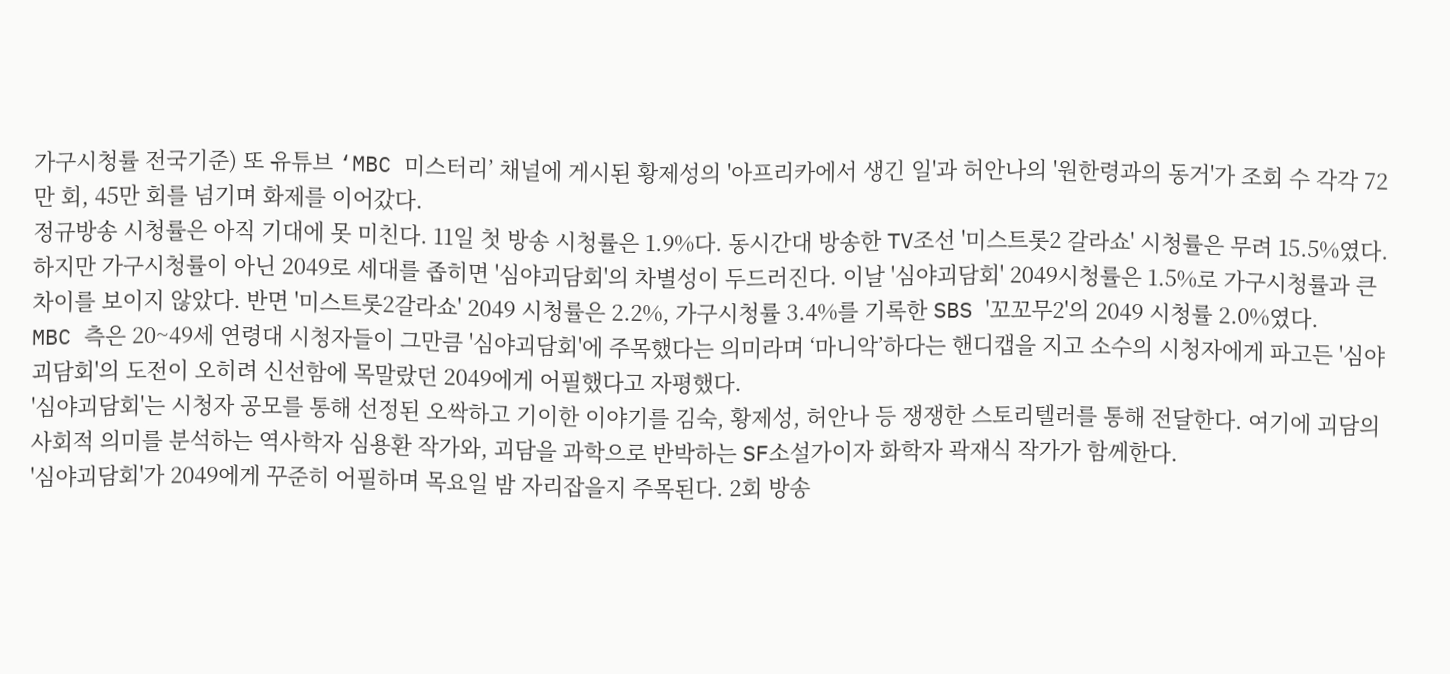가구시청률 전국기준) 또 유튜브 ‘MBC 미스터리’ 채널에 게시된 황제성의 '아프리카에서 생긴 일'과 허안나의 '원한령과의 동거'가 조회 수 각각 72만 회, 45만 회를 넘기며 화제를 이어갔다.
정규방송 시청률은 아직 기대에 못 미친다. 11일 첫 방송 시청률은 1.9%다. 동시간대 방송한 TV조선 '미스트롯2 갈라쇼' 시청률은 무려 15.5%였다. 하지만 가구시청률이 아닌 2049로 세대를 좁히면 '심야괴담회'의 차별성이 두드러진다. 이날 '심야괴담회' 2049시청률은 1.5%로 가구시청률과 큰 차이를 보이지 않았다. 반면 '미스트롯2갈라쇼' 2049 시청률은 2.2%, 가구시청률 3.4%를 기록한 SBS '꼬꼬무2'의 2049 시청률 2.0%였다.
MBC 측은 20~49세 연령대 시청자들이 그만큼 '심야괴담회'에 주목했다는 의미라며 ‘마니악’하다는 핸디캡을 지고 소수의 시청자에게 파고든 '심야괴담회'의 도전이 오히려 신선함에 목말랐던 2049에게 어필했다고 자평했다.
'심야괴담회'는 시청자 공모를 통해 선정된 오싹하고 기이한 이야기를 김숙, 황제성, 허안나 등 쟁쟁한 스토리텔러를 통해 전달한다. 여기에 괴담의 사회적 의미를 분석하는 역사학자 심용환 작가와, 괴담을 과학으로 반박하는 SF소설가이자 화학자 곽재식 작가가 함께한다.
'심야괴담회'가 2049에게 꾸준히 어필하며 목요일 밤 자리잡을지 주목된다. 2회 방송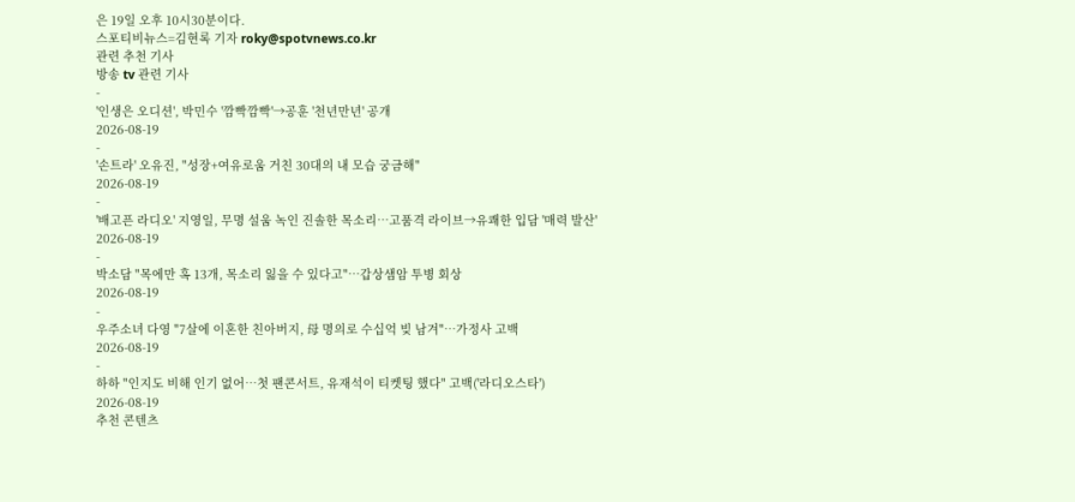은 19일 오후 10시30분이다.
스포티비뉴스=김현록 기자 roky@spotvnews.co.kr
관련 추천 기사
방송 tv 관련 기사
-
'인생은 오디션', 박민수 '깜빡깜빡'→공훈 '천년만년' 공개
2026-08-19
-
'손트라' 오유진, "성장+여유로움 거친 30대의 내 모습 궁금해"
2026-08-19
-
'배고픈 라디오' 지영일, 무명 설움 녹인 진솔한 목소리…고품격 라이브→유쾌한 입담 '매력 발산'
2026-08-19
-
박소담 "목에만 혹 13개, 목소리 잃을 수 있다고"…갑상샘암 투병 회상
2026-08-19
-
우주소녀 다영 "7살에 이혼한 친아버지, 母 명의로 수십억 빚 남겨"…가정사 고백
2026-08-19
-
하하 "인지도 비해 인기 없어…첫 팬콘서트, 유재석이 티켓팅 했다" 고백('라디오스타')
2026-08-19
추천 콘텐츠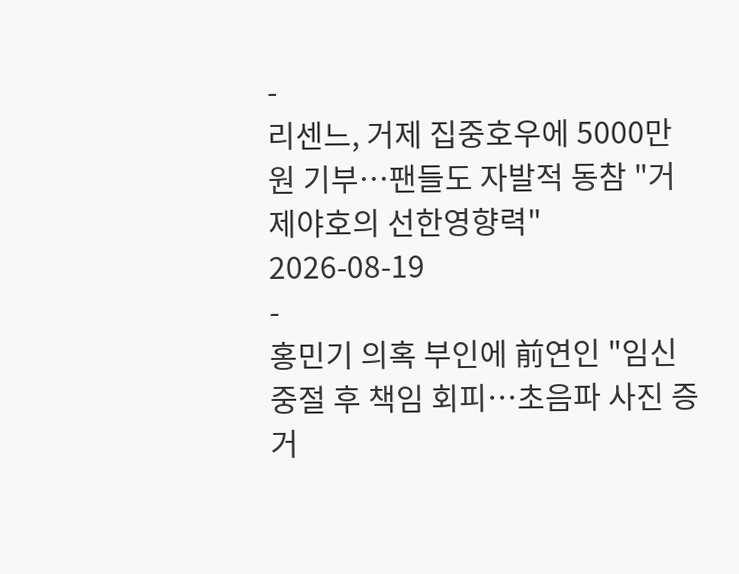-
리센느, 거제 집중호우에 5000만원 기부…팬들도 자발적 동참 "거제야호의 선한영향력"
2026-08-19
-
홍민기 의혹 부인에 前연인 "임신중절 후 책임 회피…초음파 사진 증거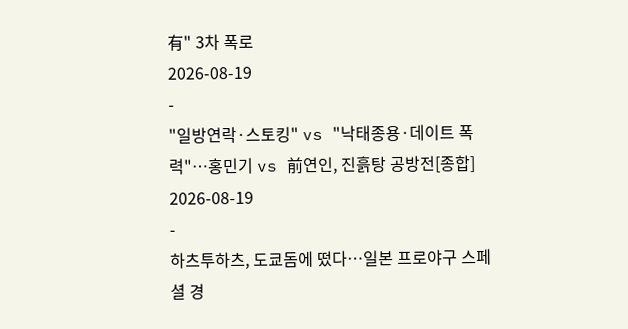有" 3차 폭로
2026-08-19
-
"일방연락·스토킹" vs "낙태종용·데이트 폭력"…홍민기 vs 前연인, 진흙탕 공방전[종합]
2026-08-19
-
하츠투하츠, 도쿄돔에 떴다…일본 프로야구 스페셜 경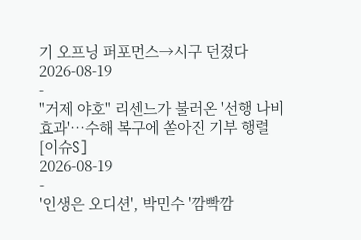기 오프닝 퍼포먼스→시구 던졌다
2026-08-19
-
"거제 야호" 리센느가 불러온 '선행 나비효과'…수해 복구에 쏟아진 기부 행렬[이슈S]
2026-08-19
-
'인생은 오디션', 박민수 '깜빡깜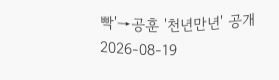빡'→공훈 '천년만년' 공개
2026-08-19